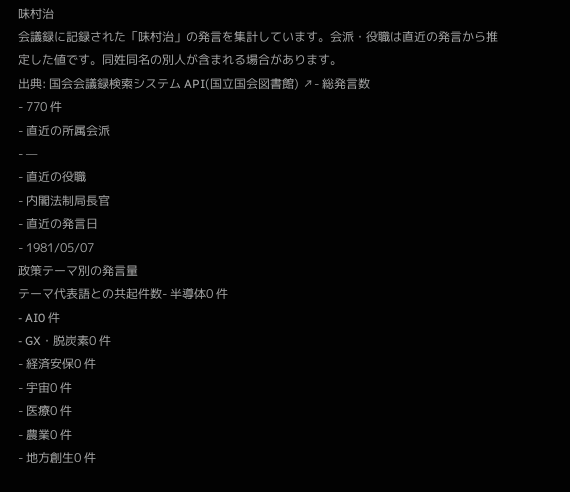味村治
会議録に記録された「味村治」の発言を集計しています。会派・役職は直近の発言から推定した値です。同姓同名の別人が含まれる場合があります。
出典: 国会会議録検索システム API(国立国会図書館) ↗- 総発言数
- 770 件
- 直近の所属会派
- —
- 直近の役職
- 内閣法制局長官
- 直近の発言日
- 1981/05/07
政策テーマ別の発言量
テーマ代表語との共起件数- 半導体0 件
- AI0 件
- GX・脱炭素0 件
- 経済安保0 件
- 宇宙0 件
- 医療0 件
- 農業0 件
- 地方創生0 件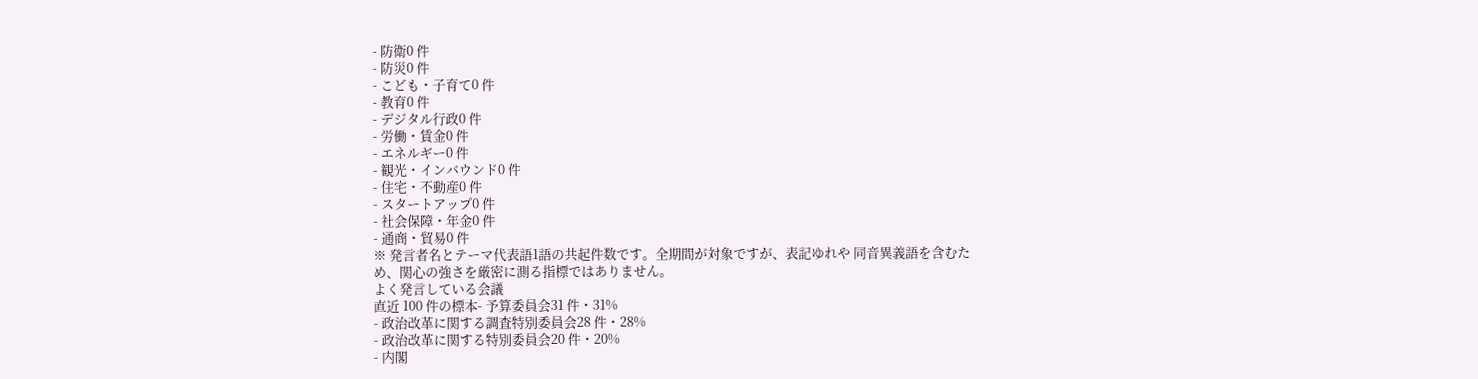- 防衛0 件
- 防災0 件
- こども・子育て0 件
- 教育0 件
- デジタル行政0 件
- 労働・賃金0 件
- エネルギー0 件
- 観光・インバウンド0 件
- 住宅・不動産0 件
- スタートアップ0 件
- 社会保障・年金0 件
- 通商・貿易0 件
※ 発言者名とテーマ代表語1語の共起件数です。全期間が対象ですが、表記ゆれや 同音異義語を含むため、関心の強さを厳密に測る指標ではありません。
よく発言している会議
直近 100 件の標本- 予算委員会31 件・31%
- 政治改革に関する調査特別委員会28 件・28%
- 政治改革に関する特別委員会20 件・20%
- 内閣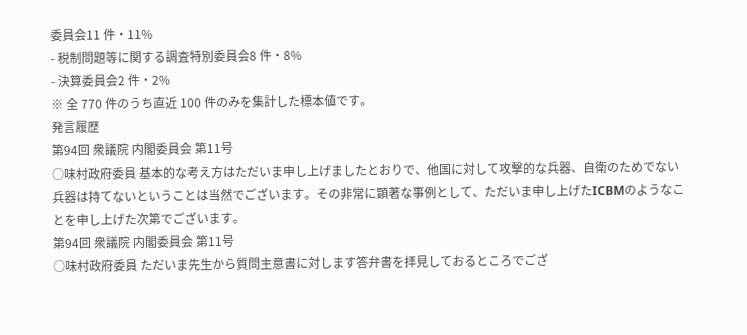委員会11 件・11%
- 税制問題等に関する調査特別委員会8 件・8%
- 決算委員会2 件・2%
※ 全 770 件のうち直近 100 件のみを集計した標本値です。
発言履歴
第94回 衆議院 内閣委員会 第11号
○味村政府委員 基本的な考え方はただいま申し上げましたとおりで、他国に対して攻撃的な兵器、自衛のためでない兵器は持てないということは当然でございます。その非常に顕著な事例として、ただいま申し上げたICBMのようなことを申し上げた次第でございます。
第94回 衆議院 内閣委員会 第11号
○味村政府委員 ただいま先生から質問主意書に対します答弁書を拝見しておるところでござ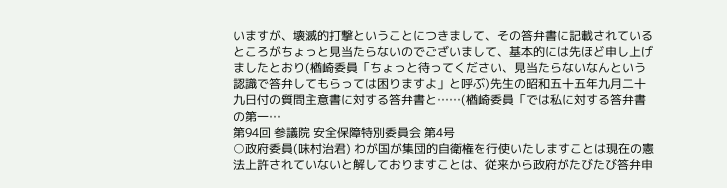いますが、壊滅的打撃ということにつきまして、その答弁書に記載されているところがちょっと見当たらないのでございまして、基本的には先ほど申し上げましたとおり(楢崎委員「ちょっと待ってください、見当たらないなんという認識で答弁してもらっては困りますよ」と呼ぶ)先生の昭和五十五年九月二十九日付の質問主意書に対する答弁書と……(楢崎委員「では私に対する答弁書の第一…
第94回 参議院 安全保障特別委員会 第4号
○政府委員(味村治君) わが国が集団的自衛権を行使いたしますことは現在の憲法上許されていないと解しておりますことは、従来から政府がたびたび答弁申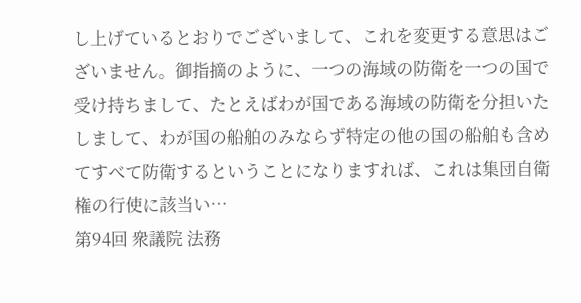し上げているとおりでございまして、これを変更する意思はございません。御指摘のように、一つの海域の防衛を一つの国で受け持ちまして、たとえばわが国である海域の防衛を分担いたしまして、わが国の船舶のみならず特定の他の国の船舶も含めてすべて防衛するということになりますれば、これは集団自衛権の行使に該当い…
第94回 衆議院 法務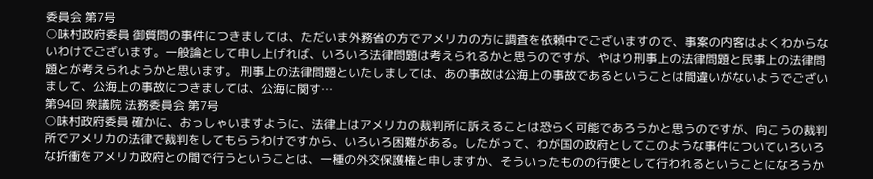委員会 第7号
○味村政府委員 御質問の事件につきましては、ただいま外務省の方でアメリカの方に調査を依頼中でございますので、事案の内客はよくわからないわけでございます。一般論として申し上げれば、いろいろ法律問題は考えられるかと思うのですが、やはり刑事上の法律問題と民事上の法律問題とが考えられようかと思います。 刑事上の法律問題といたしましては、あの事故は公海上の事故であるということは間違いがないようでございまして、公海上の事故につきましては、公海に関す…
第94回 衆議院 法務委員会 第7号
○味村政府委員 確かに、おっしゃいますように、法律上はアメリカの裁判所に訴えることは恐らく可能であろうかと思うのですが、向こうの裁判所でアメリカの法律で裁判をしてもらうわけですから、いろいろ困難がある。したがって、わが国の政府としてこのような事件についていろいろな折衝をアメリカ政府との間で行うということは、一種の外交保護権と申しますか、そういったものの行使として行われるということになろうか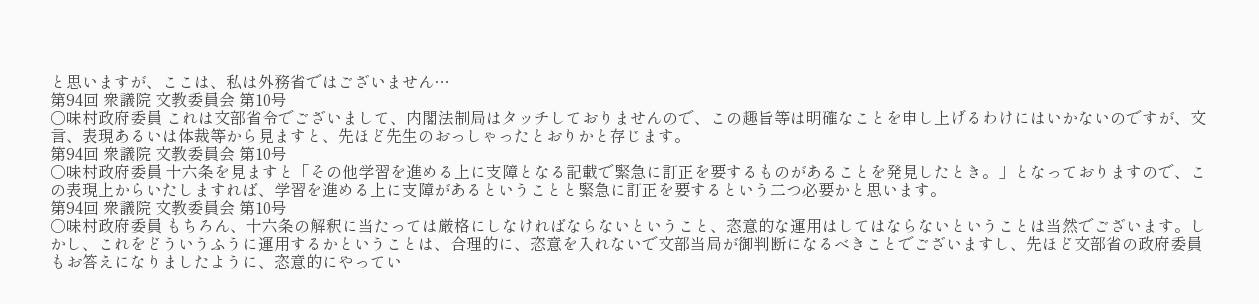と思いますが、ここは、私は外務省ではございません…
第94回 衆議院 文教委員会 第10号
○味村政府委員 これは文部省令でございまして、内閣法制局はタッチしておりませんので、この趣旨等は明確なことを申し上げるわけにはいかないのですが、文言、表現あるいは体裁等から見ますと、先ほど先生のおっしゃったとおりかと存じます。
第94回 衆議院 文教委員会 第10号
○味村政府委員 十六条を見ますと「その他学習を進める上に支障となる記載で緊急に訂正を要するものがあることを発見したとき。」となっておりますので、この表現上からいたしますれば、学習を進める上に支障があるということと緊急に訂正を要するという二つ必要かと思います。
第94回 衆議院 文教委員会 第10号
○味村政府委員 もちろん、十六条の解釈に当たっては厳格にしなければならないということ、恣意的な運用はしてはならないということは当然でございます。しかし、これをどういうふうに運用するかということは、合理的に、恣意を入れないで文部当局が御判断になるべきことでございますし、先ほど文部省の政府委員もお答えになりましたように、恣意的にやってい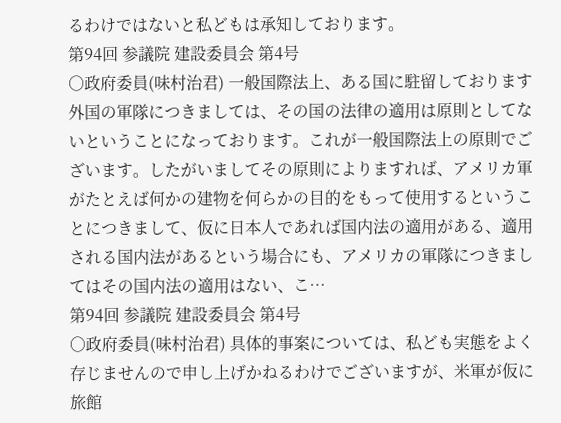るわけではないと私どもは承知しております。
第94回 参議院 建設委員会 第4号
○政府委員(味村治君) 一般国際法上、ある国に駐留しております外国の軍隊につきましては、その国の法律の適用は原則としてないということになっております。これが一般国際法上の原則でございます。したがいましてその原則によりますれば、アメリカ軍がたとえば何かの建物を何らかの目的をもって使用するということにつきまして、仮に日本人であれば国内法の適用がある、適用される国内法があるという場合にも、アメリカの軍隊につきましてはその国内法の適用はない、こ…
第94回 参議院 建設委員会 第4号
○政府委員(味村治君) 具体的事案については、私ども実態をよく存じませんので申し上げかねるわけでございますが、米軍が仮に旅館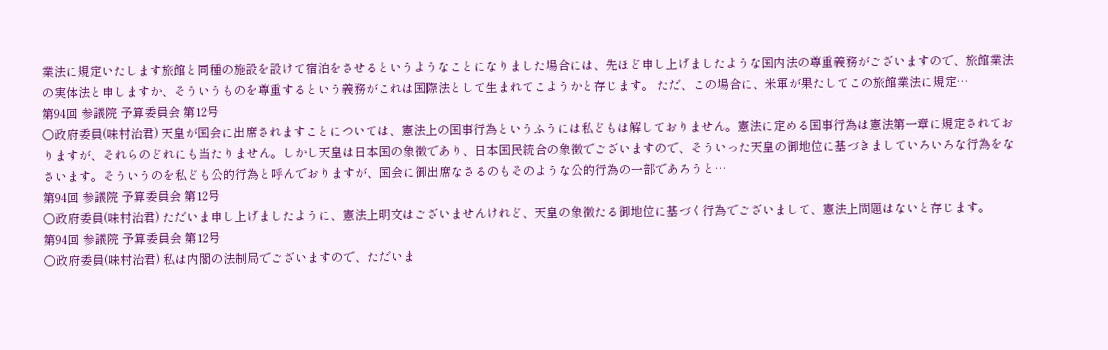業法に規定いたします旅館と同種の施設を設けて宿泊をさせるというようなことになりました場合には、先ほど申し上げましたような国内法の尊重義務がございますので、旅館業法の実体法と申しますか、そういうものを尊重するという義務がこれは国際法として生まれてこようかと存じます。 ただ、この場合に、米軍が果たしてこの旅館業法に規定…
第94回 参議院 予算委員会 第12号
○政府委員(味村治君) 天皇が国会に出席されますことについては、憲法上の国事行為というふうには私どもは解しておりません。憲法に定める国事行為は憲法第一章に規定されておりますが、それらのどれにも当たりません。しかし天皇は日本国の象徴であり、日本国民統合の象徴でございますので、そういった天皇の御地位に基づきましていろいろな行為をなさいます。そういうのを私ども公的行為と呼んでおりますが、国会に御出席なさるのもそのような公的行為の一部であろうと…
第94回 参議院 予算委員会 第12号
○政府委員(味村治君) ただいま申し上げましたように、憲法上明文はございませんけれど、天皇の象徴たる御地位に基づく行為でございまして、憲法上問題はないと存じます。
第94回 参議院 予算委員会 第12号
○政府委員(味村治君) 私は内閣の法制局でございますので、ただいま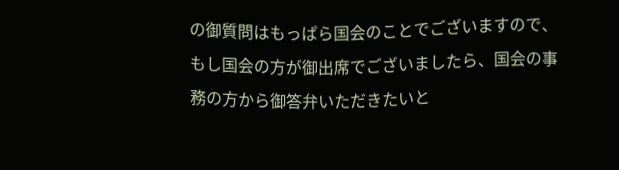の御質問はもっぱら国会のことでございますので、もし国会の方が御出席でございましたら、国会の事務の方から御答弁いただきたいと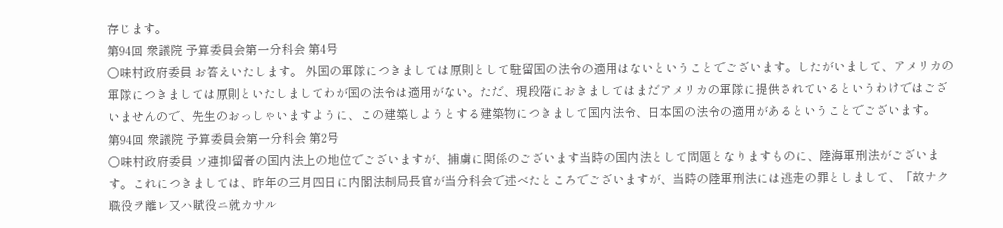存じます。
第94回 衆議院 予算委員会第一分科会 第4号
○味村政府委員 お答えいたします。 外国の軍隊につきましては原則として駐留国の法令の適用はないということでございます。したがいまして、アメリカの軍隊につきましては原則といたしましてわが国の法令は適用がない。ただ、現段階におきましてはまだアメリカの軍隊に提供されているというわけではございませんので、先生のおっしゃいますように、この建築しようとする建築物につきまして国内法令、日本国の法令の適用があるということでございます。
第94回 衆議院 予算委員会第一分科会 第2号
○味村政府委員 ソ連抑留者の国内法上の地位でございますが、捕虜に関係のございます当時の国内法として問題となりますものに、陸海軍刑法がございます。これにつきましては、昨年の三月四日に内閣法制局長官が当分科会で述べたところでございますが、当時の陸軍刑法には逃走の罪としまして、「故ナク職役ヲ離レ又ハ賦役ニ就カサル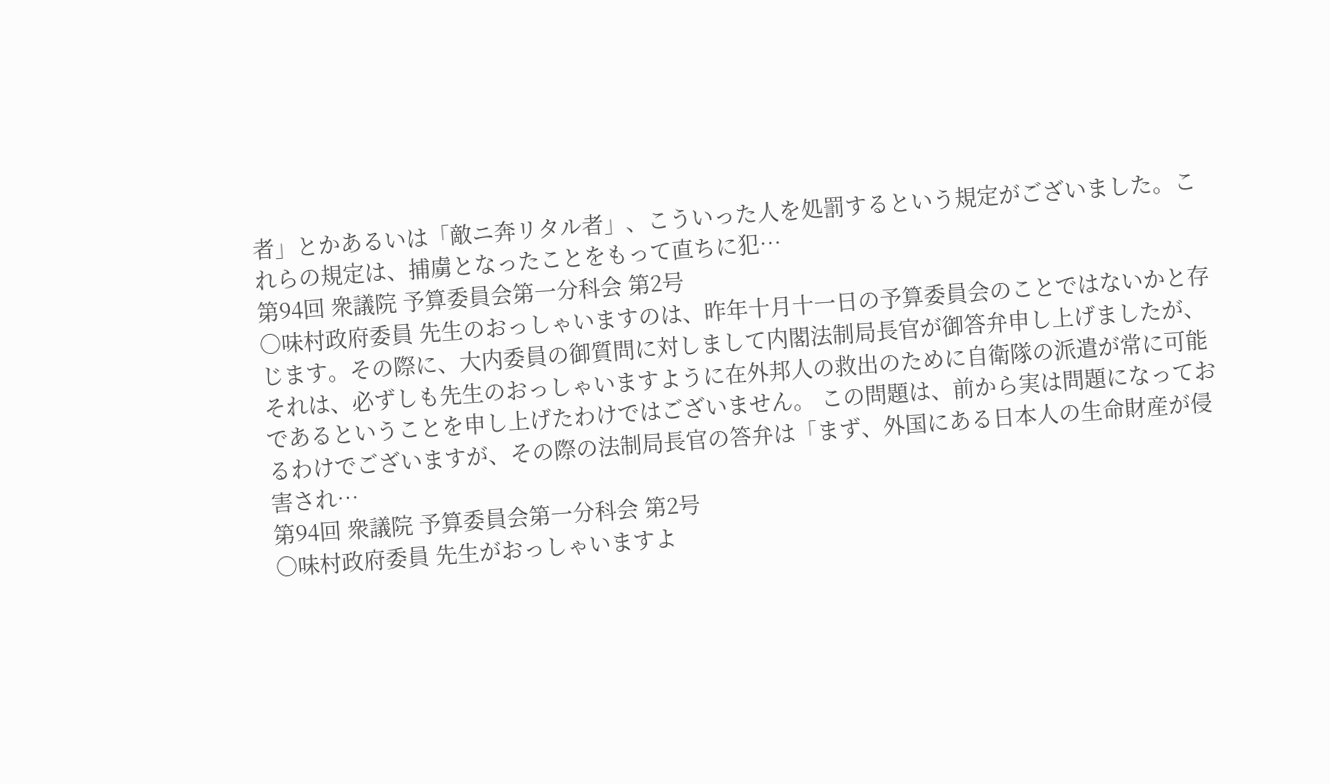者」とかあるいは「敵ニ奔リタル者」、こういった人を処罰するという規定がございました。これらの規定は、捕虜となったことをもって直ちに犯…
第94回 衆議院 予算委員会第一分科会 第2号
○味村政府委員 先生のおっしゃいますのは、昨年十月十一日の予算委員会のことではないかと存じます。その際に、大内委員の御質問に対しまして内閣法制局長官が御答弁申し上げましたが、それは、必ずしも先生のおっしゃいますように在外邦人の救出のために自衛隊の派遣が常に可能であるということを申し上げたわけではございません。 この問題は、前から実は問題になっておるわけでございますが、その際の法制局長官の答弁は「まず、外国にある日本人の生命財産が侵害され…
第94回 衆議院 予算委員会第一分科会 第2号
○味村政府委員 先生がおっしゃいますよ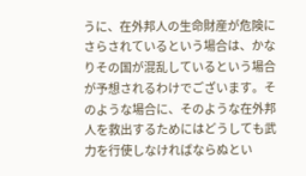うに、在外邦人の生命財産が危険にさらされているという場合は、かなりその国が混乱しているという場合が予想されるわけでございます。そのような場合に、そのような在外邦人を救出するためにはどうしても武力を行使しなければならぬとい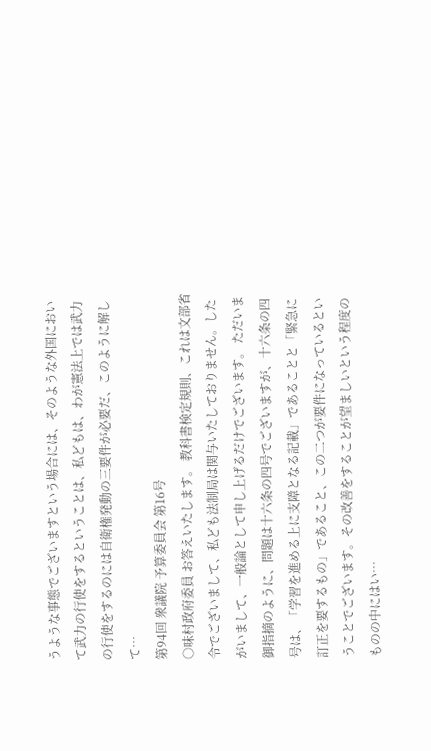うような事態でございますという場合には、そのような外国において武力の行使をするということは、私どもは、わが憲法上では武力の行使をするのには自衛権発動の三要件が必要だ、このように解して…
第94回 衆議院 予算委員会 第16号
○味村政府委員 お答えいたします。 教科書検定規則、これは文部省令でございまして、私ども法制局は関与いたしておりません。したがいまして、一般論として申し上げるだけでございます。 ただいま御指摘のように、問題は十六条の四号でございますが、十六条の四号は、「学習を進める上に支障となる記載」であることと「緊急に訂正を要するもの」であること、この二つが要件になっているということでございます。その改善をすることが望ましいという程度のものの中にはい…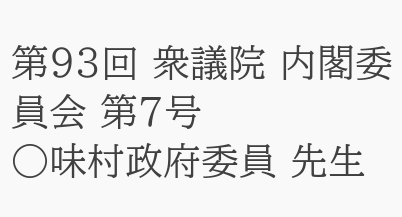第93回 衆議院 内閣委員会 第7号
○味村政府委員 先生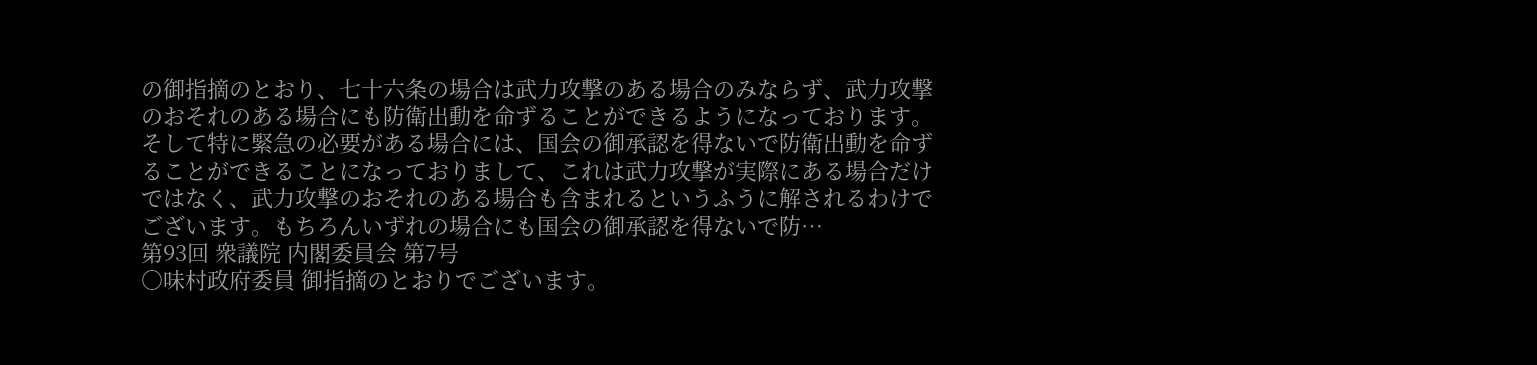の御指摘のとおり、七十六条の場合は武力攻撃のある場合のみならず、武力攻撃のおそれのある場合にも防衛出動を命ずることができるようになっております。そして特に緊急の必要がある場合には、国会の御承認を得ないで防衛出動を命ずることができることになっておりまして、これは武力攻撃が実際にある場合だけではなく、武力攻撃のおそれのある場合も含まれるというふうに解されるわけでございます。もちろんいずれの場合にも国会の御承認を得ないで防…
第93回 衆議院 内閣委員会 第7号
○味村政府委員 御指摘のとおりでございます。